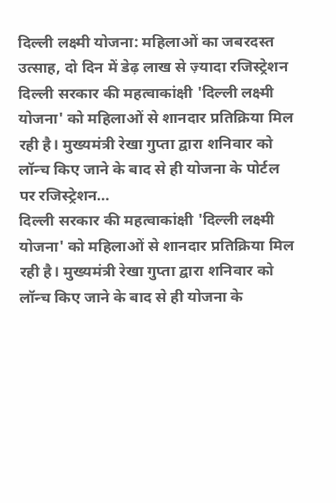दिल्ली लक्ष्मी योजना: महिलाओं का जबरदस्त उत्साह, दो दिन में डेढ़ लाख से ज़्यादा रजिस्ट्रेशन
दिल्ली सरकार की महत्वाकांक्षी 'दिल्ली लक्ष्मी योजना' को महिलाओं से शानदार प्रतिक्रिया मिल रही है। मुख्यमंत्री रेखा गुप्ता द्वारा शनिवार को लॉन्च किए जाने के बाद से ही योजना के पोर्टल पर रजिस्ट्रेशन…
दिल्ली सरकार की महत्वाकांक्षी 'दिल्ली लक्ष्मी योजना' को महिलाओं से शानदार प्रतिक्रिया मिल रही है। मुख्यमंत्री रेखा गुप्ता द्वारा शनिवार को लॉन्च किए जाने के बाद से ही योजना के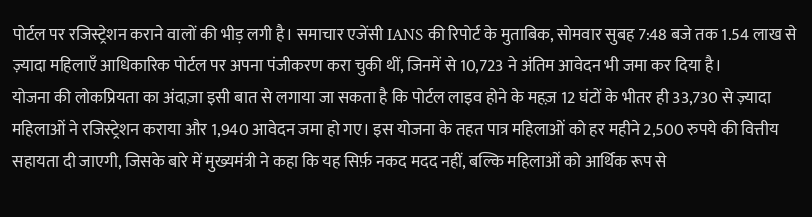पोर्टल पर रजिस्ट्रेशन कराने वालों की भीड़ लगी है। समाचार एजेंसी IANS की रिपोर्ट के मुताबिक, सोमवार सुबह 7:48 बजे तक 1.54 लाख से ज़्यादा महिलाएँ आधिकारिक पोर्टल पर अपना पंजीकरण करा चुकी थीं, जिनमें से 10,723 ने अंतिम आवेदन भी जमा कर दिया है।
योजना की लोकप्रियता का अंदाज़ा इसी बात से लगाया जा सकता है कि पोर्टल लाइव होने के महज़ 12 घंटों के भीतर ही 33,730 से ज़्यादा महिलाओं ने रजिस्ट्रेशन कराया और 1,940 आवेदन जमा हो गए। इस योजना के तहत पात्र महिलाओं को हर महीने 2,500 रुपये की वित्तीय सहायता दी जाएगी, जिसके बारे में मुख्यमंत्री ने कहा कि यह सिर्फ़ नकद मदद नहीं, बल्कि महिलाओं को आर्थिक रूप से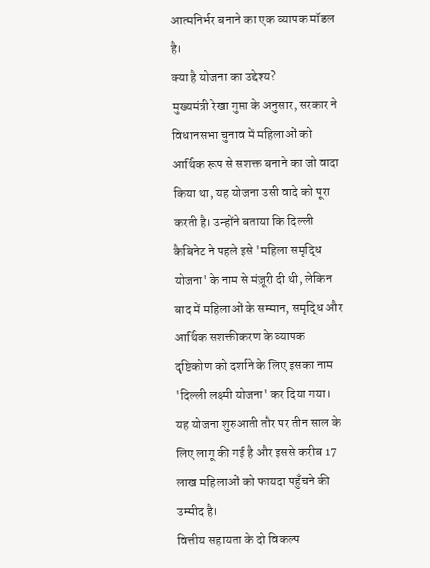आत्मनिर्भर बनाने का एक व्यापक मॉडल है।
क्या है योजना का उद्देश्य?
मुख्यमंत्री रेखा गुप्ता के अनुसार, सरकार ने विधानसभा चुनाव में महिलाओं को आर्थिक रूप से सशक्त बनाने का जो वादा किया था, यह योजना उसी वादे को पूरा करती है। उन्होंने बताया कि दिल्ली कैबिनेट ने पहले इसे 'महिला समृद्धि योजना' के नाम से मंज़ूरी दी थी, लेकिन बाद में महिलाओं के सम्मान, समृद्धि और आर्थिक सशक्तीकरण के व्यापक दृष्टिकोण को दर्शाने के लिए इसका नाम 'दिल्ली लक्ष्मी योजना' कर दिया गया। यह योजना शुरुआती तौर पर तीन साल के लिए लागू की गई है और इससे करीब 17 लाख महिलाओं को फायदा पहुँचने की उम्मीद है।
वित्तीय सहायता के दो विकल्प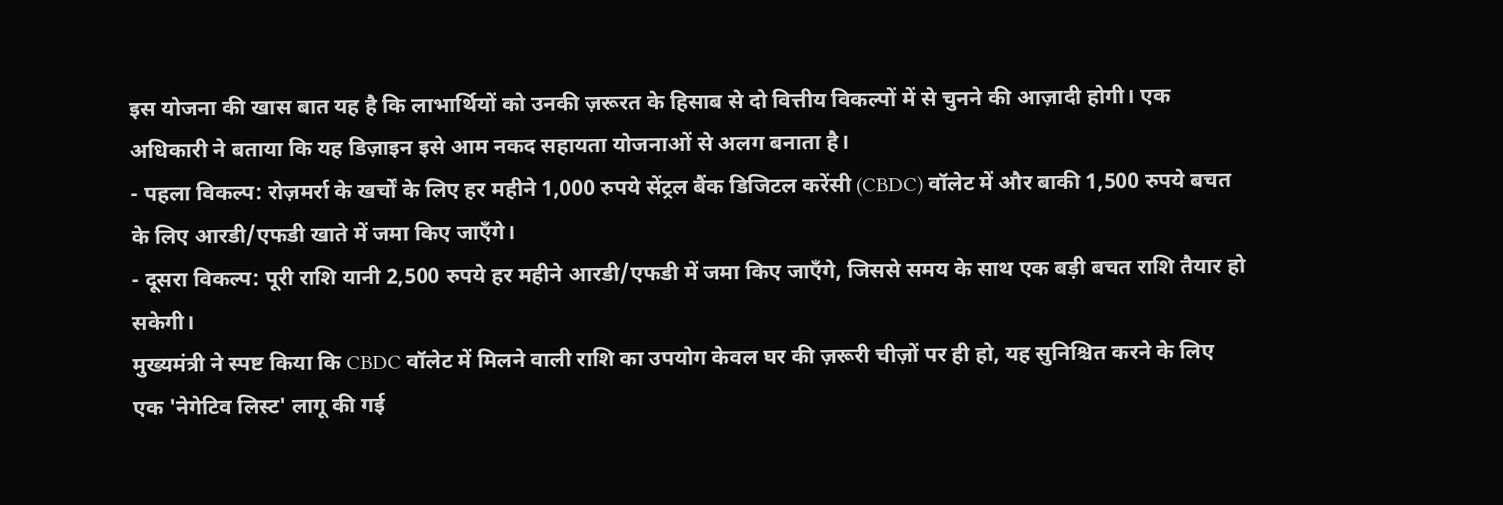इस योजना की खास बात यह है कि लाभार्थियों को उनकी ज़रूरत के हिसाब से दो वित्तीय विकल्पों में से चुनने की आज़ादी होगी। एक अधिकारी ने बताया कि यह डिज़ाइन इसे आम नकद सहायता योजनाओं से अलग बनाता है।
- पहला विकल्प: रोज़मर्रा के खर्चों के लिए हर महीने 1,000 रुपये सेंट्रल बैंक डिजिटल करेंसी (CBDC) वॉलेट में और बाकी 1,500 रुपये बचत के लिए आरडी/एफडी खाते में जमा किए जाएँगे।
- दूसरा विकल्प: पूरी राशि यानी 2,500 रुपये हर महीने आरडी/एफडी में जमा किए जाएँगे, जिससे समय के साथ एक बड़ी बचत राशि तैयार हो सकेगी।
मुख्यमंत्री ने स्पष्ट किया कि CBDC वॉलेट में मिलने वाली राशि का उपयोग केवल घर की ज़रूरी चीज़ों पर ही हो, यह सुनिश्चित करने के लिए एक 'नेगेटिव लिस्ट' लागू की गई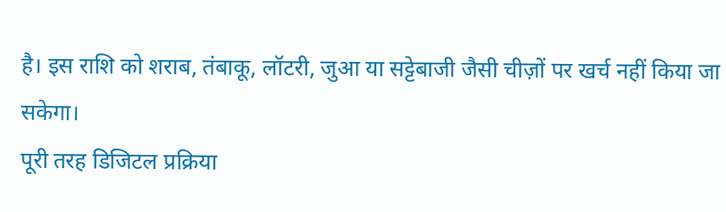है। इस राशि को शराब, तंबाकू, लॉटरी, जुआ या सट्टेबाजी जैसी चीज़ों पर खर्च नहीं किया जा सकेगा।
पूरी तरह डिजिटल प्रक्रिया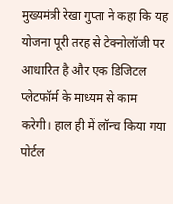मुख्यमंत्री रेखा गुप्ता ने कहा कि यह योजना पूरी तरह से टेक्नोलॉजी पर आधारित है और एक डिजिटल प्लेटफॉर्म के माध्यम से काम करेगी। हाल ही में लॉन्च किया गया पोर्टल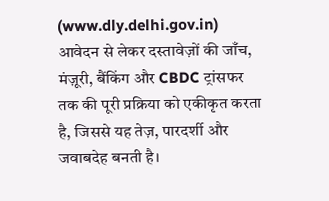(www.dly.delhi.gov.in) आवेदन से लेकर दस्तावेज़ों की जाँच, मंज़ूरी, बैंकिंग और CBDC ट्रांसफर तक की पूरी प्रक्रिया को एकीकृत करता है, जिससे यह तेज़, पारदर्शी और जवाबदेह बनती है।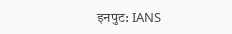इनपुट: IANS